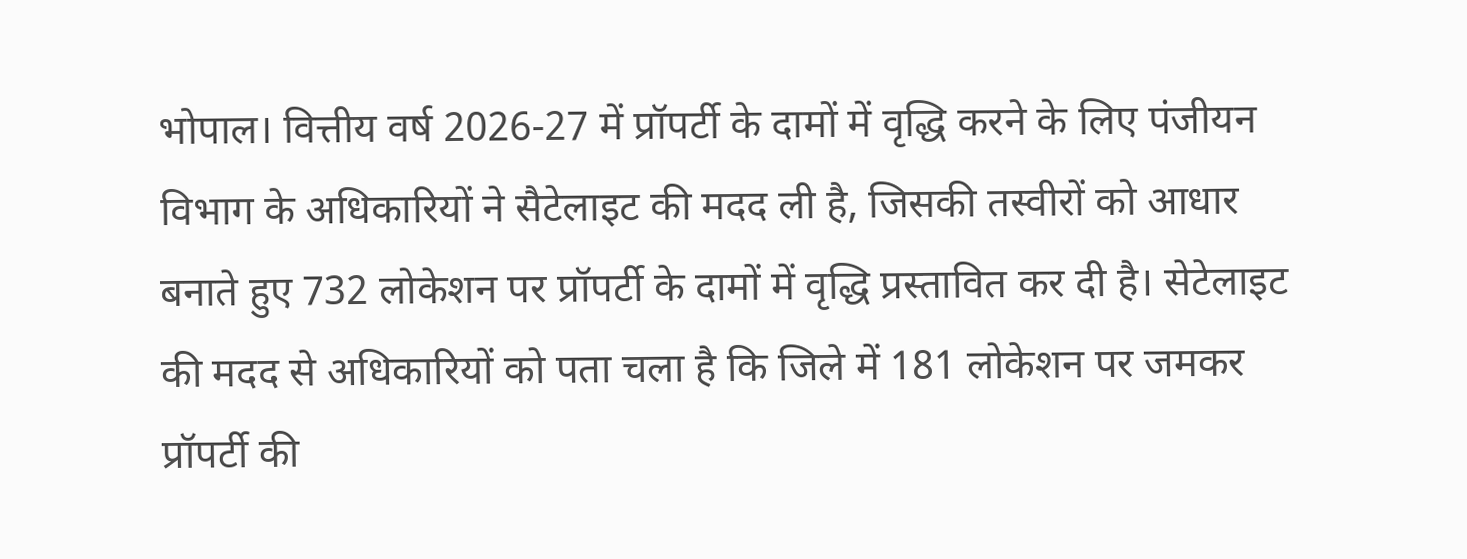भोपाल। वित्तीय वर्ष 2026-27 में प्रॉपर्टी के दामों में वृद्धि करने के लिए पंजीयन विभाग के अधिकारियों ने सैटेलाइट की मदद ली है, जिसकी तस्वीरों को आधार बनाते हुए 732 लोकेशन पर प्रॉपर्टी के दामों में वृद्धि प्रस्तावित कर दी है। सेटेलाइट की मदद से अधिकारियों को पता चला है कि जिले में 181 लोकेशन पर जमकर प्रॉपर्टी की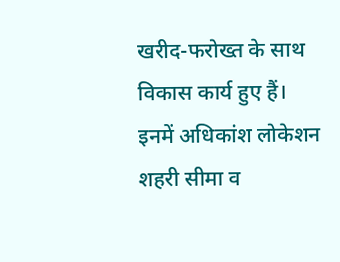खरीद-फरोख्त के साथ विकास कार्य हुए हैं। इनमें अधिकांश लोकेशन शहरी सीमा व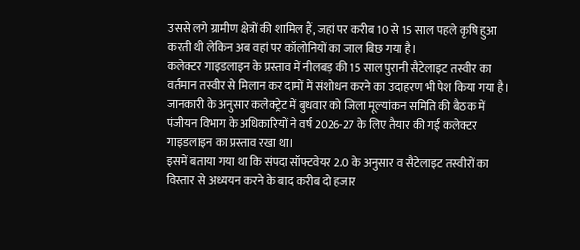उससे लगे ग्रामीण क्षेत्रों की शामिल हैं, जहां पर करीब 10 से 15 साल पहले कृषि हुआ करती थी लेकिन अब वहां पर कॉलोनियों का जाल बिछ गया है।
कलेक्टर गाइडलाइन के प्रस्ताव में नीलबड़ की 15 साल पुरानी सैटेलाइट तस्वीर का वर्तमान तस्वीर से मिलान कर दामों में संशोधन करने का उदाहरण भी पेश किया गया है। जानकारी के अनुसार कलेक्ट्रेट में बुधवार को जिला मूल्यांकन समिति की बैठक में पंजीयन विभाग के अधिकारियों ने वर्ष 2026-27 के लिए तैयार की गई कलेक्टर गाइडलाइन का प्रस्ताव रखा था।
इसमें बताया गया था कि संपदा सॉफ्टवेयर 2.0 के अनुसार व सैटेलाइट तस्वीरों का विस्तार से अध्ययन करने के बाद करीब दो हजार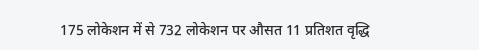175 लोकेशन में से 732 लोकेशन पर औसत 11 प्रतिशत वृद्धि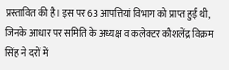प्रस्तावित की है। इस पर 63 आपत्तियां विभाग को प्राप्त हुईं थी, जिनके आधार पर समिति के अध्यक्ष व कलेक्टर कौशलेंद्र विक्रम सिंह ने दरों में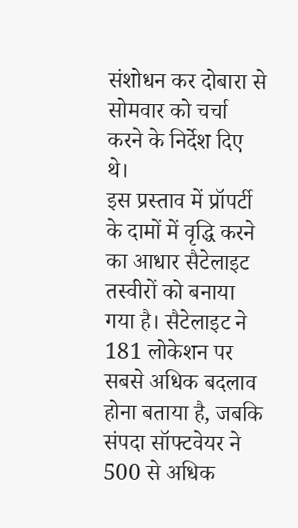संशोधन कर दोबारा से सोमवार को चर्चा करने के निर्देश दिए थे।
इस प्रस्ताव में प्रॉपर्टी के दामों में वृद्धि करने का आधार सैटेलाइट तस्वीरों को बनाया गया है। सैटेलाइट ने 181 लोकेशन पर सबसे अधिक बदलाव होना बताया है, जबकि संपदा सॉफ्टवेयर ने 500 से अधिक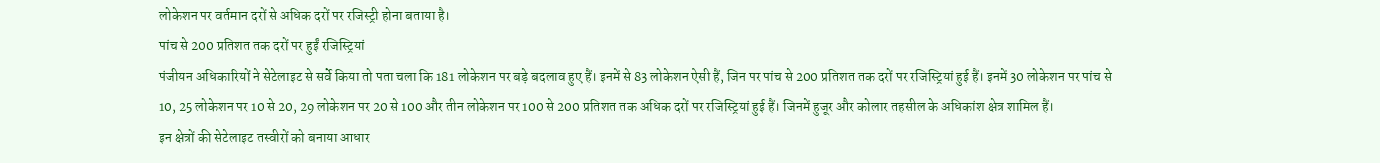लोकेशन पर वर्तमान दरों से अधिक दरों पर रजिस्ट्री होना बताया है।
पांच से 200 प्रतिशत तक दरों पर हुईं रजिस्ट्रियां
पंजीयन अधिकारियों ने सेटेलाइट से सर्वे किया तो पता चला कि 181 लोकेशन पर बड़े बदलाव हुए हैं। इनमें से 83 लोकेशन ऐसी हैं, जिन पर पांच से 200 प्रतिशत तक दरों पर रजिस्ट्रियां हुई हैं। इनमें 30 लोकेशन पर पांच से 10, 25 लोकेशन पर 10 से 20, 29 लोकेशन पर 20 से 100 और तीन लोकेशन पर 100 से 200 प्रतिशत तक अधिक दरों पर रजिस्ट्रियां हुई हैं। जिनमें हुजूर और कोलार तहसील के अधिकांश क्षेत्र शामिल हैं।
इन क्षेत्रों की सेटेलाइट तस्वीरों को बनाया आधार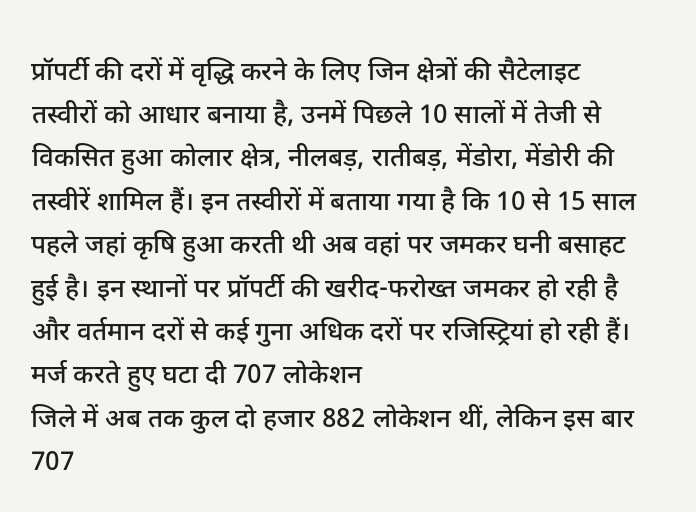प्रॉपर्टी की दरों में वृद्धि करने के लिए जिन क्षेत्रों की सैटेलाइट तस्वीरों को आधार बनाया है, उनमें पिछले 10 सालों में तेजी से विकसित हुआ कोलार क्षेत्र, नीलबड़, रातीबड़, मेंडोरा, मेंडोरी की तस्वीरें शामिल हैं। इन तस्वीरों में बताया गया है कि 10 से 15 साल पहले जहां कृषि हुआ करती थी अब वहां पर जमकर घनी बसाहट हुई है। इन स्थानों पर प्रॉपर्टी की खरीद-फरोख्त जमकर हो रही है और वर्तमान दरों से कई गुना अधिक दरों पर रजिस्ट्रियां हो रही हैं।
मर्ज करते हुए घटा दी 707 लोकेशन
जिले में अब तक कुल दो हजार 882 लोकेशन थीं, लेकिन इस बार 707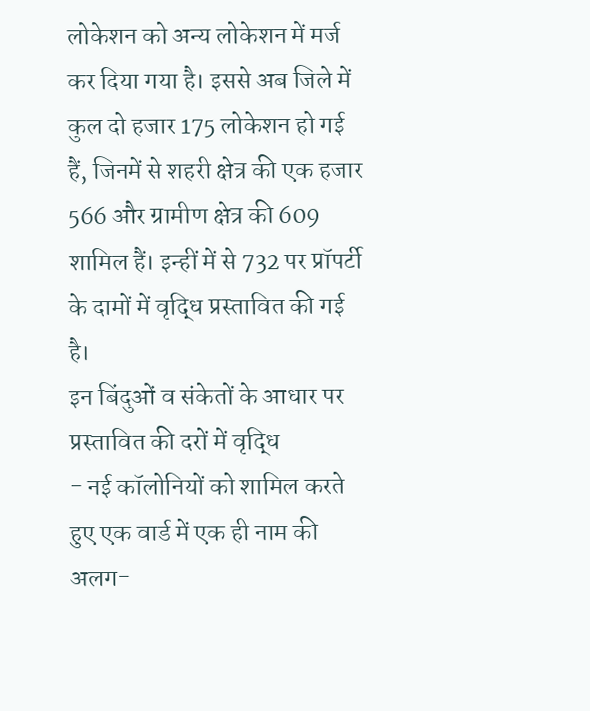लोकेशन को अन्य लोकेशन में मर्ज कर दिया गया है। इससे अब जिले में कुल दो हजार 175 लोकेशन हो गई हैं, जिनमें से शहरी क्षेत्र की एक हजार 566 और ग्रामीण क्षेत्र की 609 शामिल हैं। इन्हीं में से 732 पर प्रॉपर्टी के दामों में वृद्धि प्रस्तावित की गई है।
इन बिंदुओं व संकेतों के आधार पर प्रस्तावित की दरों में वृद्धि
- नई कॉलोनियों को शामिल करते हुए एक वार्ड में एक ही नाम की अलग-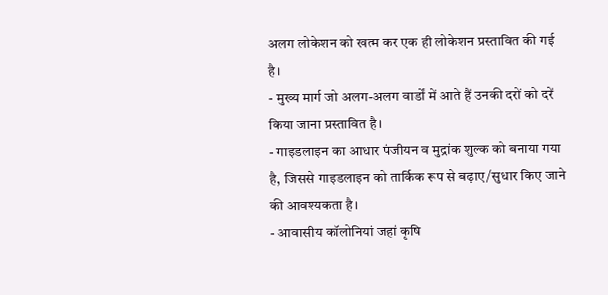अलग लोकेशन को खत्म कर एक ही लोकेशन प्रस्तावित की गई है।
- मुख्य मार्ग जो अलग-अलग वार्डों में आते हैं उनकी दरों को दरें किया जाना प्रस्तावित है।
- गाइडलाइन का आधार पंजीयन व मुद्रांक शुल्क को बनाया गया है, जिससे गाइडलाइन को तार्किक रूप से बढ़ाए/सुधार किए जाने की आवश्यकता है।
- आवासीय कॉलोनियां जहां कृषि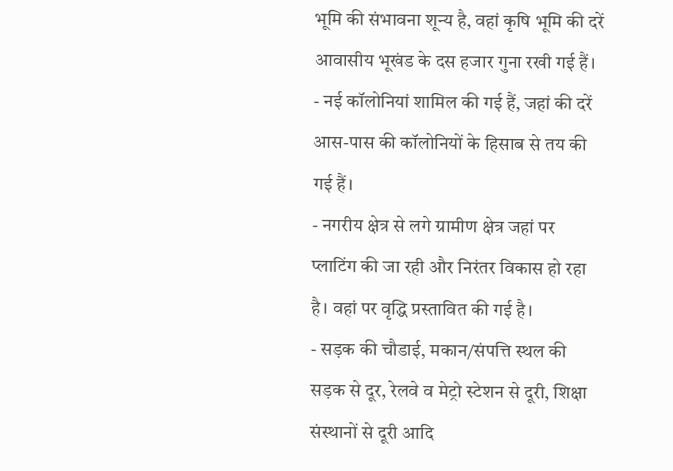भूमि की संभावना शून्य है, वहां कृषि भूमि की दरें आवासीय भूखंड के दस हजार गुना रखी गई हैं।
- नई कॉलोनियां शामिल की गई हैं, जहां की दरें आस-पास की कॉलोनियों के हिसाब से तय की गई हैं।
- नगरीय क्षेत्र से लगे ग्रामीण क्षेत्र जहां पर प्लाटिंग की जा रही और निरंतर विकास हो रहा है। वहां पर वृद्धि प्रस्तावित की गई है।
- सड़क की चौडाई, मकान/संपत्ति स्थल की सड़क से दूर, रेलवे व मेट्रो स्टेशन से दूरी, शिक्षा संस्थानों से दूरी आदि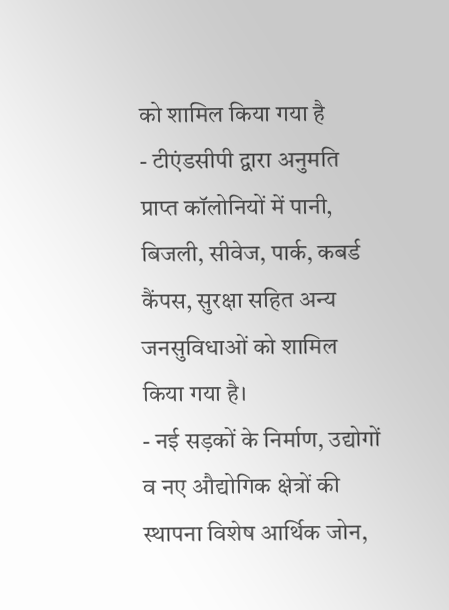को शामिल किया गया है
- टीएंडसीपी द्वारा अनुमति प्राप्त कॉलोनियों में पानी, बिजली, सीवेज, पार्क, कबर्ड कैंपस, सुरक्षा सहित अन्य जनसुविधाओं को शामिल किया गया है।
- नई सड़कों के निर्माण, उद्योगों व नए औद्योगिक क्षेत्रों की स्थापना विशेष आर्थिक जोन,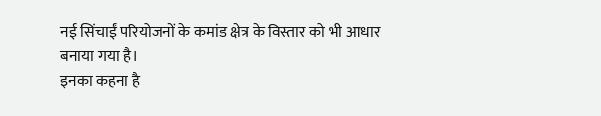नई सिंचाईं परियोजनों के कमांड क्षेत्र के विस्तार को भी आधार बनाया गया है।
इनका कहना है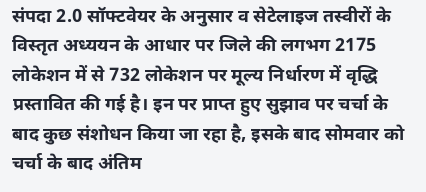संपदा 2.0 सॉफ्टवेयर के अनुसार व सेटेलाइज तस्वीरों के विस्तृत अध्ययन के आधार पर जिले की लगभग 2175 लोकेशन में से 732 लोकेशन पर मूल्य निर्धारण में वृद्धि प्रस्तावित की गई है। इन पर प्राप्त हुए सुझाव पर चर्चा के बाद कुछ संशोधन किया जा रहा है, इसके बाद सोमवार को चर्चा के बाद अंतिम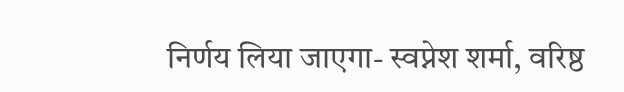निर्णय लिया जाएगा- स्वप्नेश शर्मा, वरिष्ठ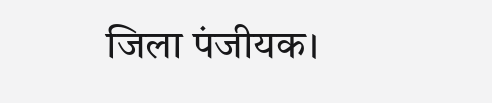जिला पंजीयक।